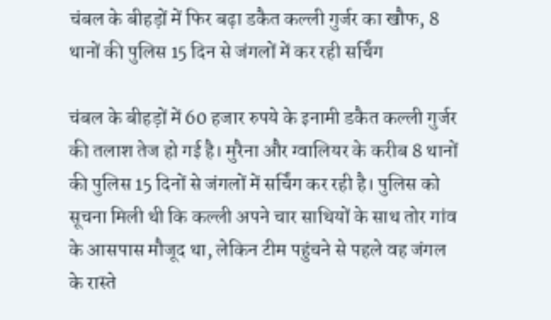चंबल के बीहड़ों में फिर बढ़ा डकैत कल्ली गुर्जर का खौफ, 8 थानों की पुलिस 15 दिन से जंगलों में कर रही सर्चिंग

चंबल के बीहड़ों में 60 हजार रुपये के इनामी डकैत कल्ली गुर्जर की तलाश तेज हो गई है। मुरैना और ग्वालियर के करीब 8 थानों की पुलिस 15 दिनों से जंगलों में सर्चिंग कर रही है। पुलिस को सूचना मिली थी कि कल्ली अपने चार साथियों के साथ तोर गांव के आसपास मौजूद था, लेकिन टीम पहुंचने से पहले वह जंगल के रास्ते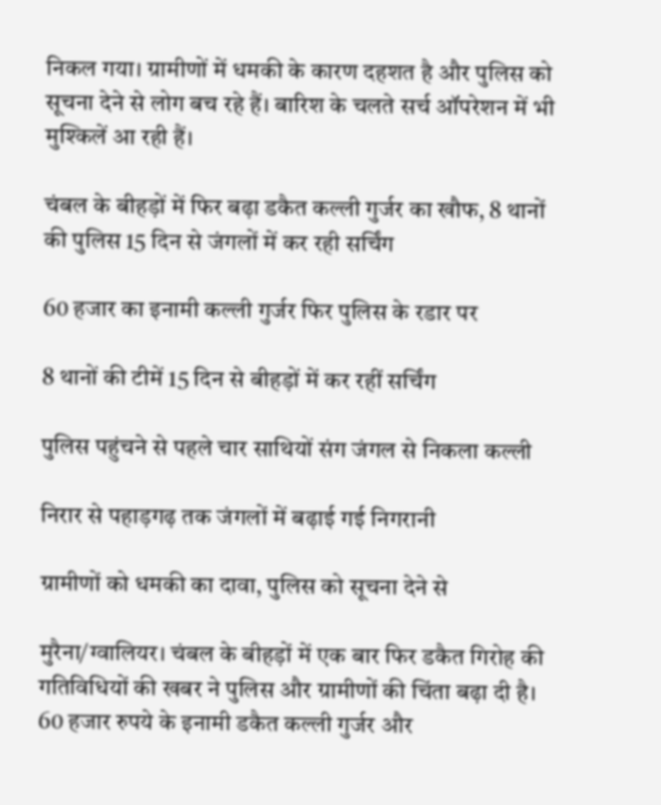निकल गया। ग्रामीणों में धमकी के कारण दहशत है और पुलिस को सूचना देने से लोग बच रहे हैं। बारिश के चलते सर्च ऑपरेशन में भी मुश्किलें आ रही हैं।

चंबल के बीहड़ों में फिर बढ़ा डकैत कल्ली गुर्जर का खौफ, 8 थानों की पुलिस 15 दिन से जंगलों में कर रही सर्चिंग

60 हजार का इनामी कल्ली गुर्जर फिर पुलिस के रडार पर

8 थानों की टीमें 15 दिन से बीहड़ों में कर रहीं सर्चिंग

पुलिस पहुंचने से पहले चार साथियों संग जंगल से निकला कल्ली

निरार से पहाड़गढ़ तक जंगलों में बढ़ाई गई निगरानी

ग्रामीणों को धमकी का दावा, पुलिस को सूचना देने से

मुरैना/ग्वालियर। चंबल के बीहड़ों में एक बार फिर डकैत गिरोह की गतिविधियों की खबर ने पुलिस और ग्रामीणों की चिंता बढ़ा दी है। 60 हजार रुपये के इनामी डकैत कल्ली गुर्जर और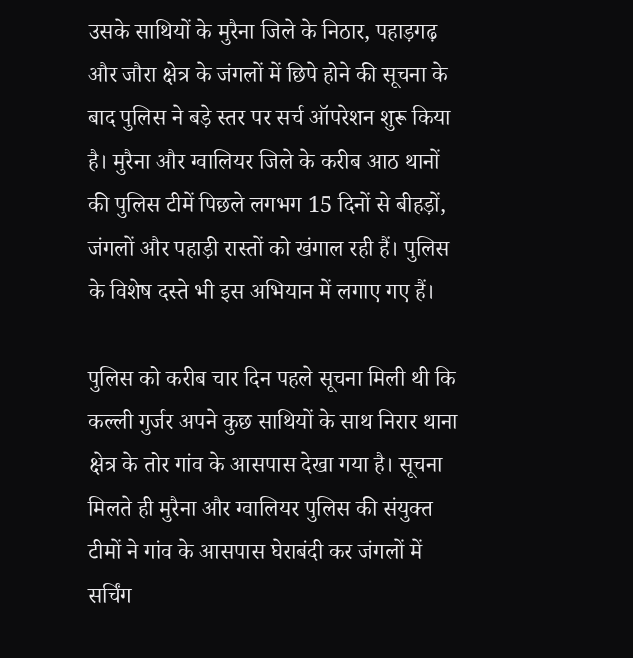उसके साथियों के मुरैना जिले के निठार, पहाड़गढ़ और जौरा क्षेत्र के जंगलों में छिपे होने की सूचना के बाद पुलिस ने बड़े स्तर पर सर्च ऑपरेशन शुरू किया है। मुरैना और ग्वालियर जिले के करीब आठ थानों की पुलिस टीमें पिछले लगभग 15 दिनों से बीहड़ों, जंगलों और पहाड़ी रास्तों को खंगाल रही हैं। पुलिस के विशेष दस्ते भी इस अभियान में लगाए गए हैं।

पुलिस को करीब चार दिन पहले सूचना मिली थी कि कल्ली गुर्जर अपने कुछ साथियों के साथ निरार थाना क्षेत्र के तोर गांव के आसपास देखा गया है। सूचना मिलते ही मुरैना और ग्वालियर पुलिस की संयुक्त टीमों ने गांव के आसपास घेराबंदी कर जंगलों में सर्चिंग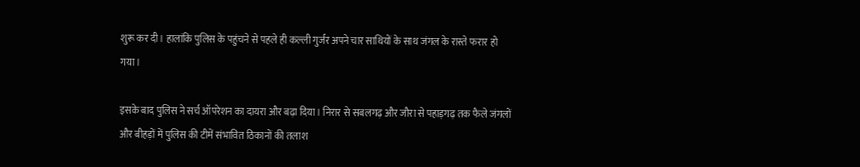शुरू कर दी। हालांकि पुलिस के पहुंचने से पहले ही कल्ली गुर्जर अपने चार साथियों के साथ जंगल के रास्ते फरार हो गया।

इसके बाद पुलिस ने सर्च ऑपरेशन का दायरा और बढ़ा दिया। निरार से सबलगढ़ और जौरा से पहाड़गढ़ तक फैले जंगलों और बीहड़ों में पुलिस की टीमें संभावित ठिकानों की तलाश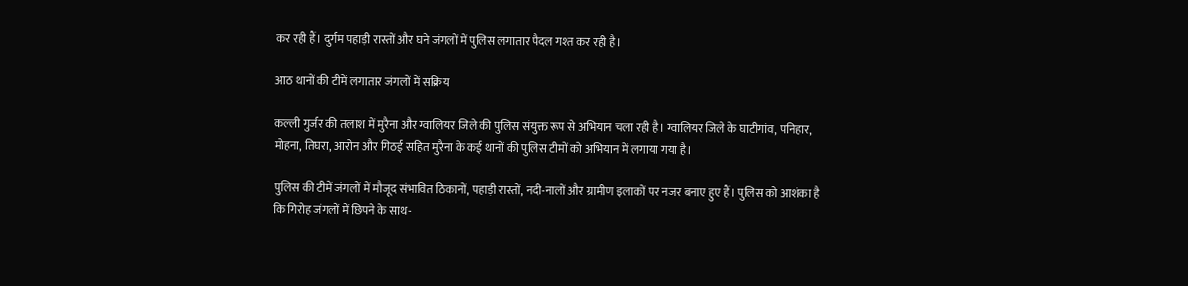कर रही हैं। दुर्गम पहाड़ी रास्तों और घने जंगलों में पुलिस लगातार पैदल गश्त कर रही है।

आठ थानों की टीमें लगातार जंगलों में सक्रिय

कल्ली गुर्जर की तलाश में मुरैना और ग्वालियर जिले की पुलिस संयुक्त रूप से अभियान चला रही है। ग्वालियर जिले के घाटीगांव, पनिहार, मोहना, तिघरा, आरोन और गिठई सहित मुरैना के कई थानों की पुलिस टीमों को अभियान में लगाया गया है।

पुलिस की टीमें जंगलों में मौजूद संभावित ठिकानों, पहाड़ी रास्तों, नदी-नालों और ग्रामीण इलाकों पर नजर बनाए हुए हैं। पुलिस को आशंका है कि गिरोह जंगलों में छिपने के साथ-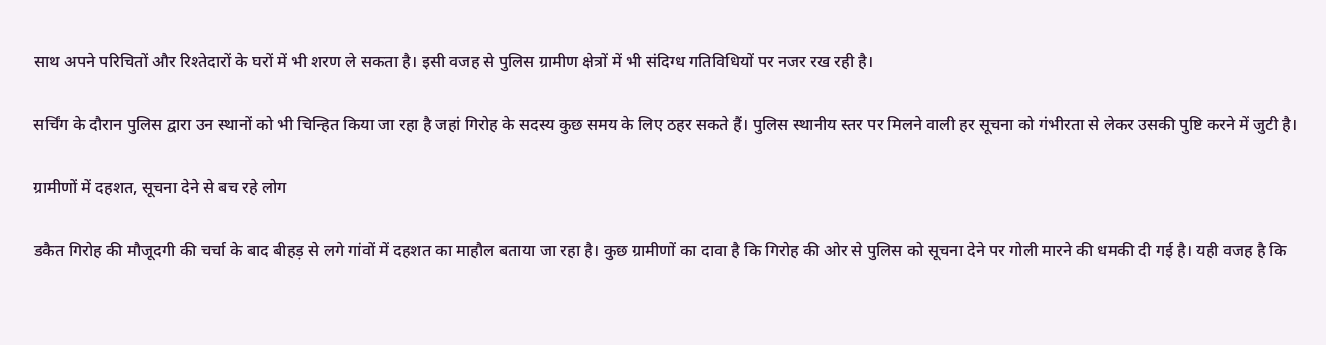साथ अपने परिचितों और रिश्तेदारों के घरों में भी शरण ले सकता है। इसी वजह से पुलिस ग्रामीण क्षेत्रों में भी संदिग्ध गतिविधियों पर नजर रख रही है।

सर्चिंग के दौरान पुलिस द्वारा उन स्थानों को भी चिन्हित किया जा रहा है जहां गिरोह के सदस्य कुछ समय के लिए ठहर सकते हैं। पुलिस स्थानीय स्तर पर मिलने वाली हर सूचना को गंभीरता से लेकर उसकी पुष्टि करने में जुटी है।

ग्रामीणों में दहशत, सूचना देने से बच रहे लोग

डकैत गिरोह की मौजूदगी की चर्चा के बाद बीहड़ से लगे गांवों में दहशत का माहौल बताया जा रहा है। कुछ ग्रामीणों का दावा है कि गिरोह की ओर से पुलिस को सूचना देने पर गोली मारने की धमकी दी गई है। यही वजह है कि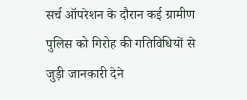सर्च ऑपरेशन के दौरान कई ग्रामीण पुलिस को गिरोह की गतिविधियों से जुड़ी जानकारी देने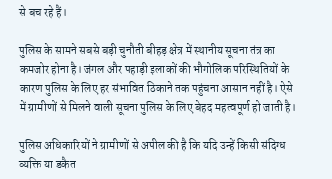से बच रहे हैं।

पुलिस के सामने सबसे बड़ी चुनौती बीहड़ क्षेत्र में स्थानीय सूचना तंत्र का कमजोर होना है। जंगल और पहाड़ी इलाकों की भौगोलिक परिस्थितियों के कारण पुलिस के लिए हर संभावित ठिकाने तक पहुंचना आसान नहीं है। ऐसे में ग्रामीणों से मिलने वाली सूचना पुलिस के लिए बेहद महत्वपूर्ण हो जाती है।

पुलिस अधिकारियों ने ग्रामीणों से अपील की है कि यदि उन्हें किसी संदिग्ध व्यक्ति या डकैत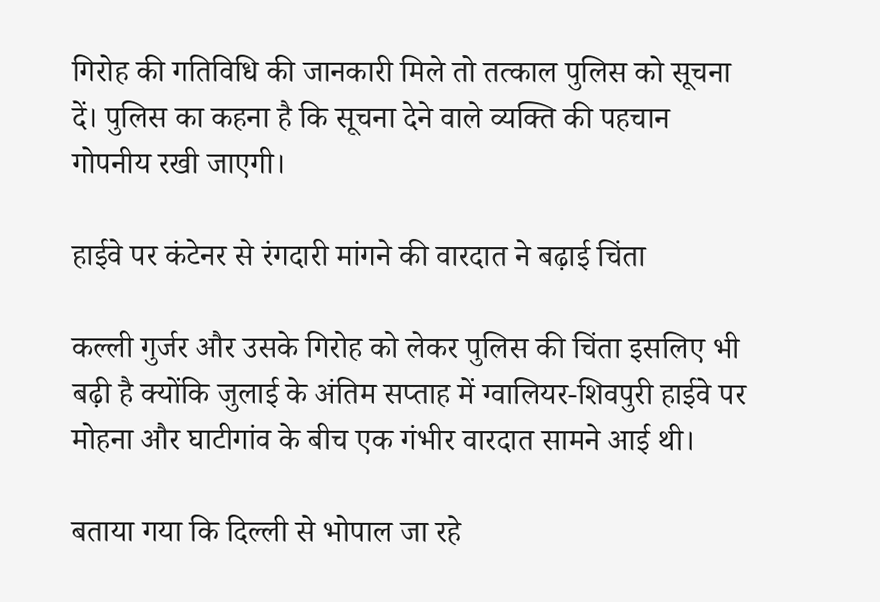गिरोह की गतिविधि की जानकारी मिले तो तत्काल पुलिस को सूचना दें। पुलिस का कहना है कि सूचना देने वाले व्यक्ति की पहचान गोपनीय रखी जाएगी।

हाईवे पर कंटेनर से रंगदारी मांगने की वारदात ने बढ़ाई चिंता

कल्ली गुर्जर और उसके गिरोह को लेकर पुलिस की चिंता इसलिए भी बढ़ी है क्योंकि जुलाई के अंतिम सप्ताह में ग्वालियर-शिवपुरी हाईवे पर मोहना और घाटीगांव के बीच एक गंभीर वारदात सामने आई थी।

बताया गया कि दिल्ली से भोपाल जा रहे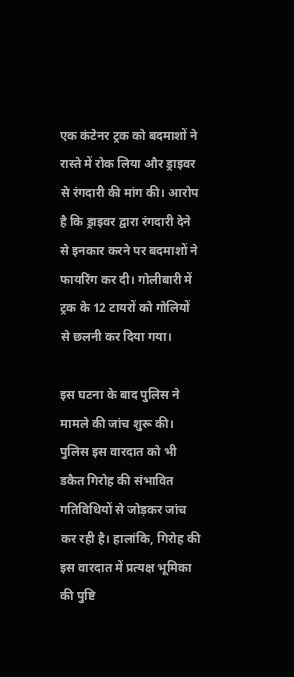एक कंटेनर ट्रक को बदमाशों ने रास्ते में रोक लिया और ड्राइवर से रंगदारी की मांग की। आरोप है कि ड्राइवर द्वारा रंगदारी देने से इनकार करने पर बदमाशों ने फायरिंग कर दी। गोलीबारी में ट्रक के 12 टायरों को गोलियों से छलनी कर दिया गया।

इस घटना के बाद पुलिस ने मामले की जांच शुरू की। पुलिस इस वारदात को भी डकैत गिरोह की संभावित गतिविधियों से जोड़कर जांच कर रही है। हालांकि, गिरोह की इस वारदात में प्रत्यक्ष भूमिका की पुष्टि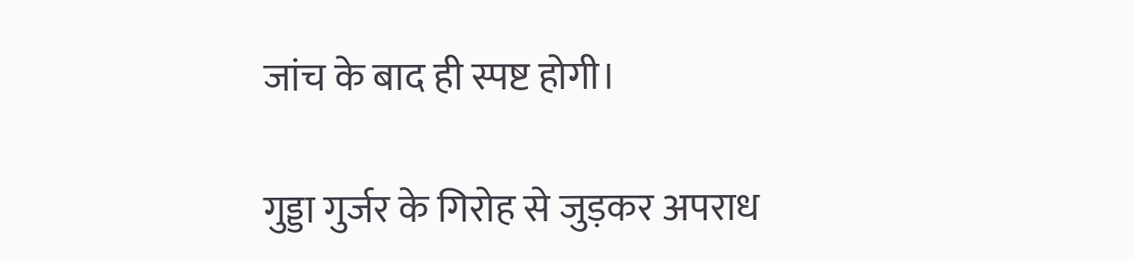जांच के बाद ही स्पष्ट होगी।

गुड्डा गुर्जर के गिरोह से जुड़कर अपराध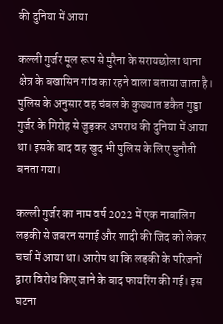की दुनिया में आया

कल्ली गुर्जर मूल रूप से मुरैना के सरायछोला थाना क्षेत्र के बखासिन गांव का रहने वाला बताया जाता है। पुलिस के अनुसार वह चंबल के कुख्यात डकैत गुड्डा गुर्जर के गिरोह से जुड़कर अपराध की दुनिया में आया था। इसके बाद वह खुद भी पुलिस के लिए चुनौती बनता गया।

कल्ली गुर्जर का नाम वर्ष 2022 में एक नाबालिग लड़की से जबरन सगाई और शादी की जिद को लेकर चर्चा में आया था। आरोप था कि लड़की के परिजनों द्वारा विरोध किए जाने के बाद फायरिंग की गई। इस घटना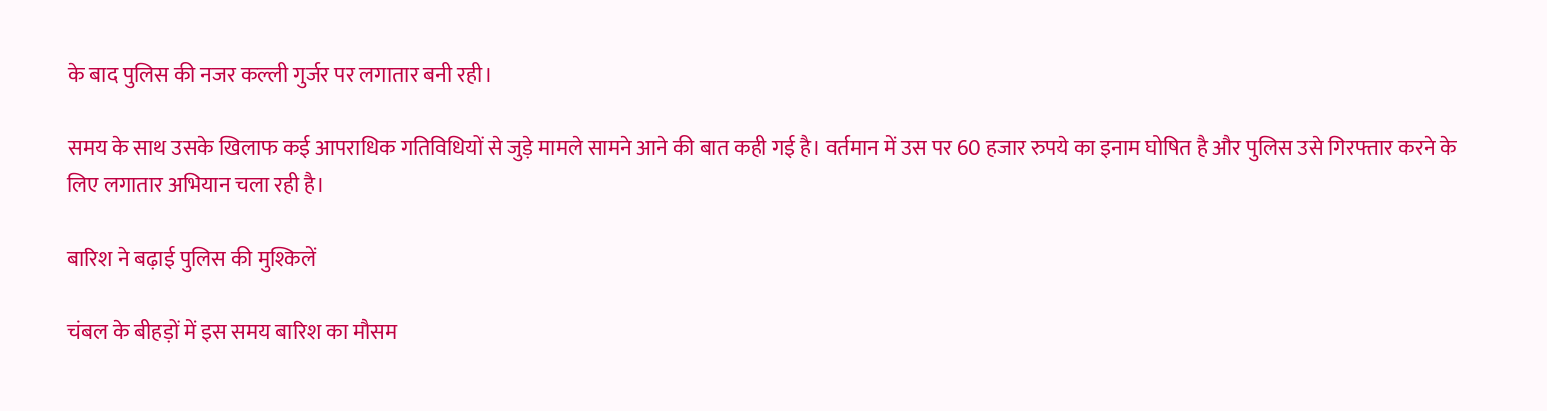के बाद पुलिस की नजर कल्ली गुर्जर पर लगातार बनी रही।

समय के साथ उसके खिलाफ कई आपराधिक गतिविधियों से जुड़े मामले सामने आने की बात कही गई है। वर्तमान में उस पर 60 हजार रुपये का इनाम घोषित है और पुलिस उसे गिरफ्तार करने के लिए लगातार अभियान चला रही है।

बारिश ने बढ़ाई पुलिस की मुश्किलें

चंबल के बीहड़ों में इस समय बारिश का मौसम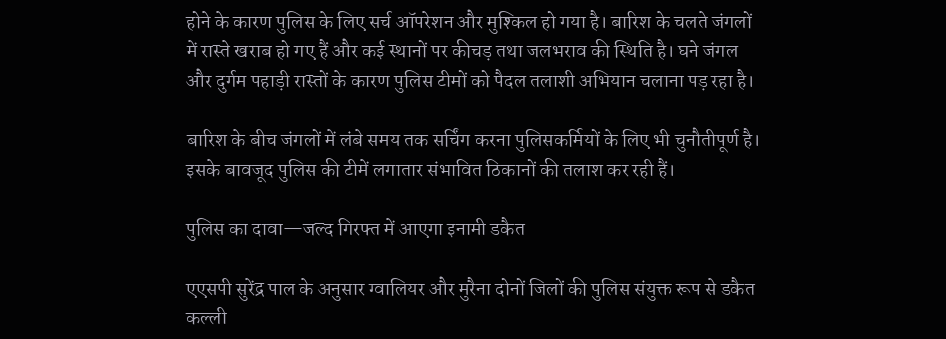होने के कारण पुलिस के लिए सर्च ऑपरेशन और मुश्किल हो गया है। बारिश के चलते जंगलों में रास्ते खराब हो गए हैं और कई स्थानों पर कीचड़ तथा जलभराव की स्थिति है। घने जंगल और दुर्गम पहाड़ी रास्तों के कारण पुलिस टीमों को पैदल तलाशी अभियान चलाना पड़ रहा है।

बारिश के बीच जंगलों में लंबे समय तक सर्चिंग करना पुलिसकर्मियों के लिए भी चुनौतीपूर्ण है। इसके बावजूद पुलिस की टीमें लगातार संभावित ठिकानों की तलाश कर रही हैं।

पुलिस का दावा—जल्द गिरफ्त में आएगा इनामी डकैत

एएसपी सुरेंद्र पाल के अनुसार ग्वालियर और मुरैना दोनों जिलों की पुलिस संयुक्त रूप से डकैत कल्ली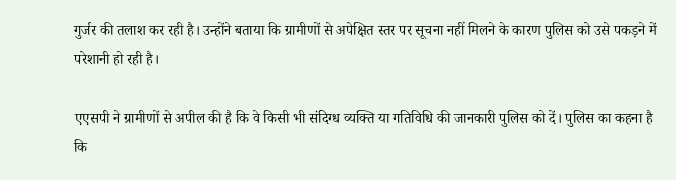गुर्जर की तलाश कर रही है। उन्होंने बताया कि ग्रामीणों से अपेक्षित स्तर पर सूचना नहीं मिलने के कारण पुलिस को उसे पकड़ने में परेशानी हो रही है।

एएसपी ने ग्रामीणों से अपील की है कि वे किसी भी संदिग्ध व्यक्ति या गतिविधि की जानकारी पुलिस को दें। पुलिस का कहना है कि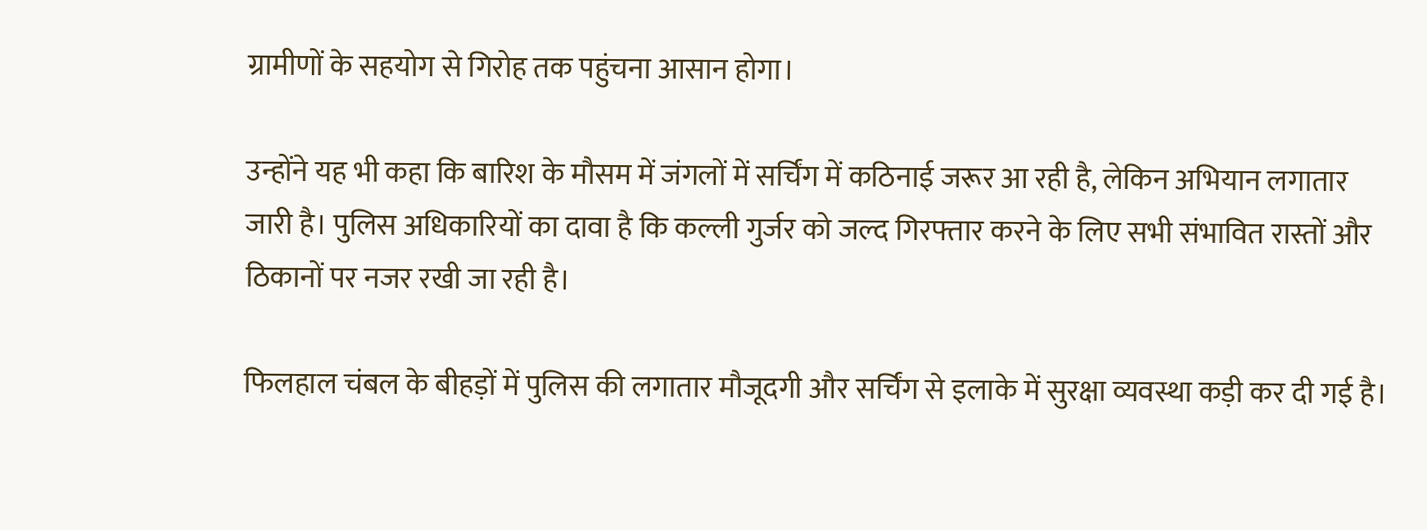ग्रामीणों के सहयोग से गिरोह तक पहुंचना आसान होगा।

उन्होंने यह भी कहा कि बारिश के मौसम में जंगलों में सर्चिंग में कठिनाई जरूर आ रही है, लेकिन अभियान लगातार जारी है। पुलिस अधिकारियों का दावा है कि कल्ली गुर्जर को जल्द गिरफ्तार करने के लिए सभी संभावित रास्तों और ठिकानों पर नजर रखी जा रही है।

फिलहाल चंबल के बीहड़ों में पुलिस की लगातार मौजूदगी और सर्चिंग से इलाके में सुरक्षा व्यवस्था कड़ी कर दी गई है।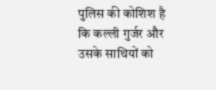पुलिस की कोशिश है कि कल्ली गुर्जर और उसके साथियों को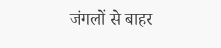जंगलों से बाहर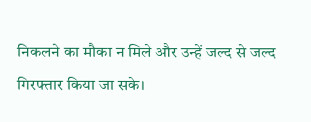निकलने का मौका न मिले और उन्हें जल्द से जल्द गिरफ्तार किया जा सके।